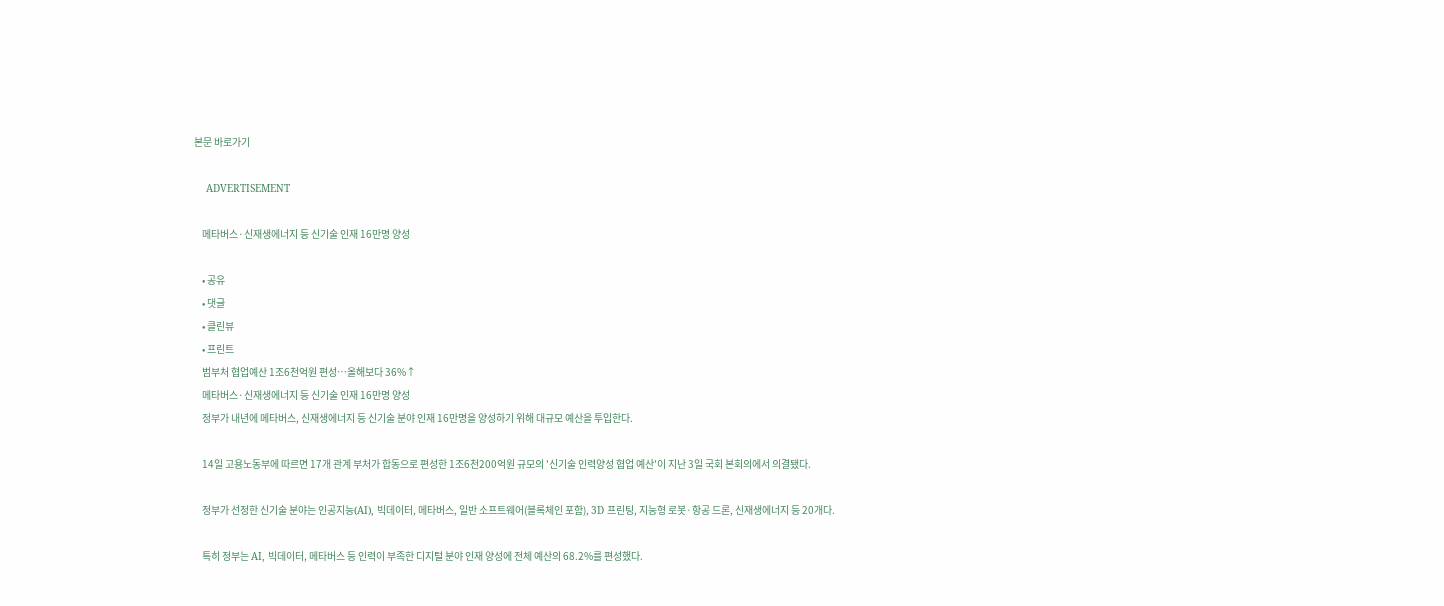본문 바로가기

    ADVERTISEMENT

    메타버스·신재생에너지 등 신기술 인재 16만명 양성

    • 공유
    • 댓글
    • 클린뷰
    • 프린트
    범부처 협업예산 1조6천억원 편성…올해보다 36%↑
    메타버스·신재생에너지 등 신기술 인재 16만명 양성
    정부가 내년에 메타버스, 신재생에너지 등 신기술 분야 인재 16만명을 양성하기 위해 대규모 예산을 투입한다.

    14일 고용노동부에 따르면 17개 관계 부처가 합동으로 편성한 1조6천200억원 규모의 '신기술 인력양성 협업 예산'이 지난 3일 국회 본회의에서 의결됐다.

    정부가 선정한 신기술 분야는 인공지능(AI), 빅데이터, 메타버스, 일반 소프트웨어(블록체인 포함), 3D 프린팅, 지능형 로봇·항공 드론, 신재생에너지 등 20개다.

    특히 정부는 AI, 빅데이터, 메타버스 등 인력이 부족한 디지털 분야 인재 양성에 전체 예산의 68.2%를 편성했다.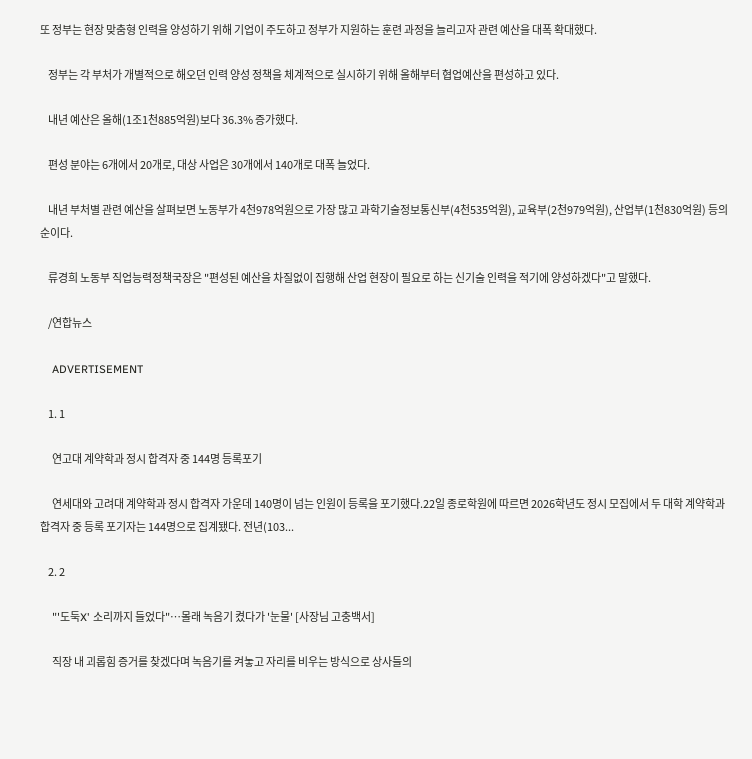또 정부는 현장 맞춤형 인력을 양성하기 위해 기업이 주도하고 정부가 지원하는 훈련 과정을 늘리고자 관련 예산을 대폭 확대했다.

    정부는 각 부처가 개별적으로 해오던 인력 양성 정책을 체계적으로 실시하기 위해 올해부터 협업예산을 편성하고 있다.

    내년 예산은 올해(1조1천885억원)보다 36.3% 증가했다.

    편성 분야는 6개에서 20개로, 대상 사업은 30개에서 140개로 대폭 늘었다.

    내년 부처별 관련 예산을 살펴보면 노동부가 4천978억원으로 가장 많고 과학기술정보통신부(4천535억원), 교육부(2천979억원), 산업부(1천830억원) 등의 순이다.

    류경희 노동부 직업능력정책국장은 "편성된 예산을 차질없이 집행해 산업 현장이 필요로 하는 신기술 인력을 적기에 양성하겠다"고 말했다.

    /연합뉴스

    ADVERTISEMENT

    1. 1

      연고대 계약학과 정시 합격자 중 144명 등록포기

      연세대와 고려대 계약학과 정시 합격자 가운데 140명이 넘는 인원이 등록을 포기했다.22일 종로학원에 따르면 2026학년도 정시 모집에서 두 대학 계약학과 합격자 중 등록 포기자는 144명으로 집계됐다. 전년(103...

    2. 2

      "'도둑X' 소리까지 들었다"…몰래 녹음기 켰다가 '눈물' [사장님 고충백서]

      직장 내 괴롭힘 증거를 찾겠다며 녹음기를 켜놓고 자리를 비우는 방식으로 상사들의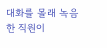대화를 몰래 녹음한 직원이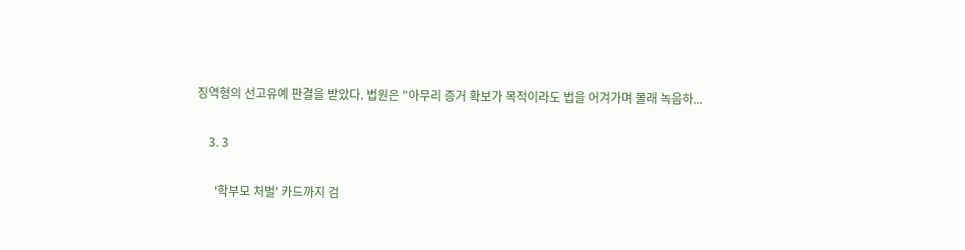징역형의 선고유예 판결을 받았다. 법원은 "아무리 증거 확보가 목적이라도 법을 어겨가며 몰래 녹음하...

    3. 3

      '학부모 처벌' 카드까지 검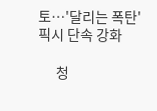토…'달리는 폭탄' 픽시 단속 강화

      청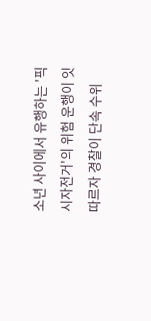소년 사이에서 유행하는 '픽시자전거'의 위험 운행이 잇따르자 경찰이 단속 수위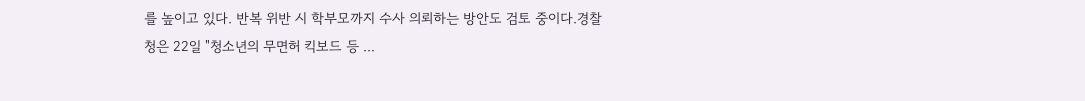를 높이고 있다. 반복 위반 시 학부모까지 수사 의뢰하는 방안도 검토 중이다.경찰청은 22일 "청소년의 무면허 킥보드 등 ...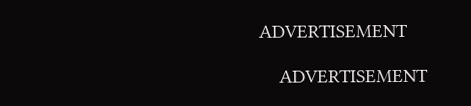ADVERTISEMENT

    ADVERTISEMENT